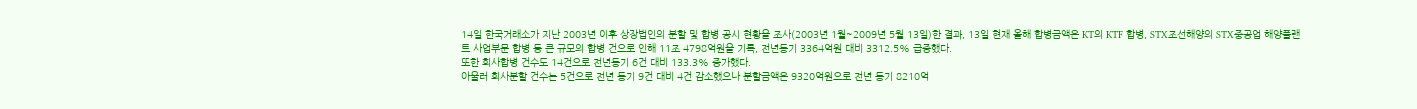14일 한국거래소가 지난 2003년 이후 상장법인의 분할 및 합병 공시 현황을 조사(2003년 1월~2009년 5월 13일)한 결과, 13일 현재 올해 합병금액은 KT의 KTF 합병, STX조선해양의 STX중공업 해양플랜트 사업부문 합병 등 큰 규모의 합병 건으로 인해 11조 4798억원을 기록, 전년동기 3364억원 대비 3312.5% 급증했다.
또한 회사합병 건수도 14건으로 전년동기 6건 대비 133.3% 증가했다.
아울러 회사분할 건수는 5건으로 전년 동기 9건 대비 4건 감소했으나 분할금액은 9320억원으로 전년 동기 8210억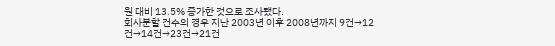원 대비 13.5% 증가한 것으로 조사됐다.
회사분할 건수의 경우 지난 2003년 이후 2008년까지 9건→12건→14건→23건→21건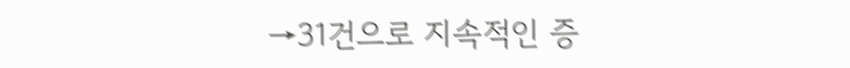→31건으로 지속적인 증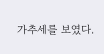가추세를 보였다.